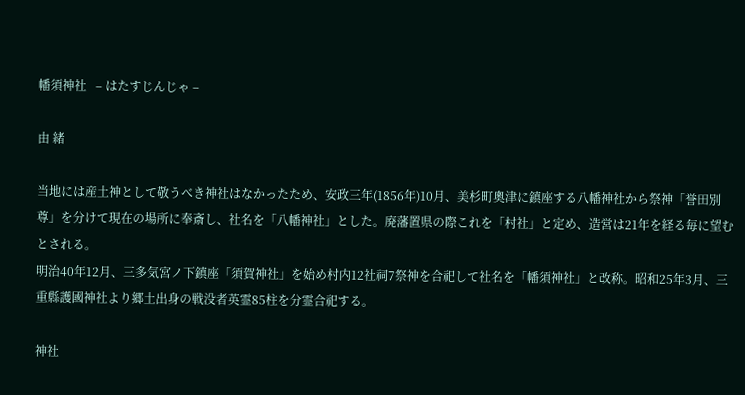幡須神社   – はたすじんじゃ –

由 緒

当地には産土神として敬うべき神社はなかったため、安政三年(1856年)10月、美杉町奧津に鎮座する八幡神社から祭神「誉田別尊」を分けて現在の場所に奉斎し、社名を「八幡神社」とした。廃藩置県の際これを「村社」と定め、造営は21年を経る毎に望むとされる。
明治40年12月、三多気宮ノ下鎮座「須賀神社」を始め村内12社祠7祭神を合祀して社名を「幡須神社」と改称。昭和25年3月、三重縣護國神社より郷土出身の戦没者英霊85柱を分霊合祀する。

神社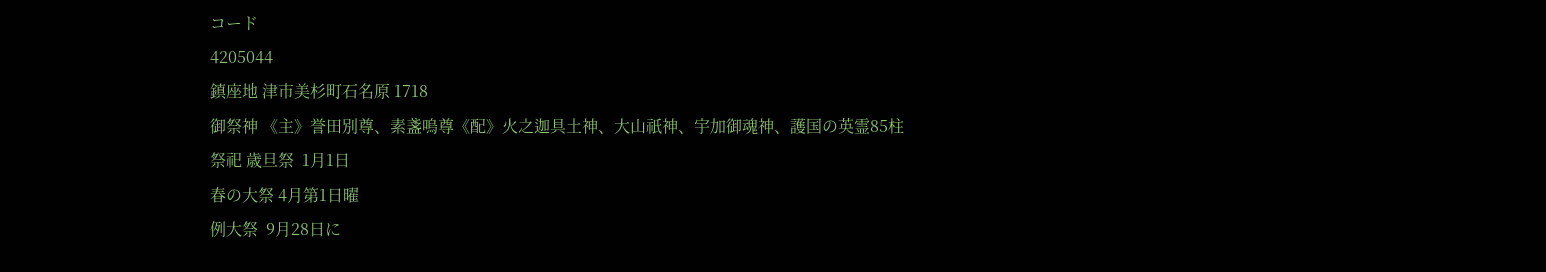コード
4205044
鎮座地 津市美杉町石名原 1718
御祭神 《主》誉田別尊、素盞嗚尊《配》火之迦具土神、大山祇神、宇加御魂神、護国の英霊85柱
祭祀 歳旦祭  1月1日
春の大祭 4月第1日曜
例大祭  9月28日に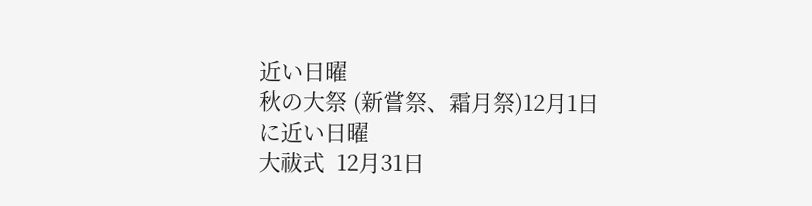近い日曜
秋の大祭 (新嘗祭、霜月祭)12月1日に近い日曜
大祓式  12月31日